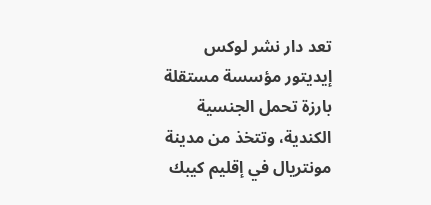تعد دار نشر لوكس إيديتور مؤسسة مستقلة بارزة تحمل الجنسية الكندية، وتتخذ من مدينة مونتريال في إقليم كيبك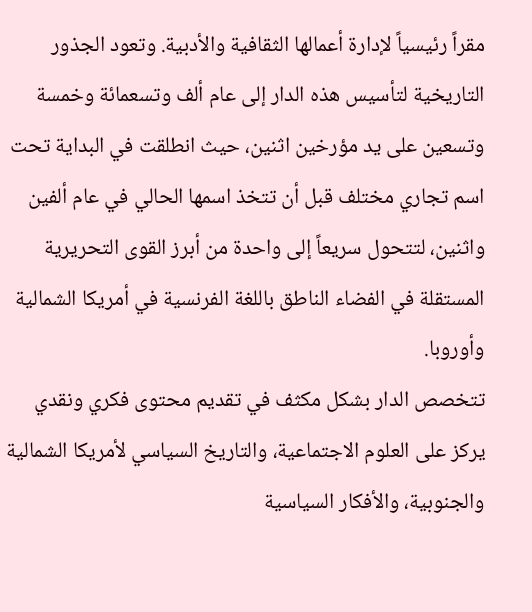مقراً رئيسياً لإدارة أعمالها الثقافية والأدبية. وتعود الجذور التاريخية لتأسيس هذه الدار إلى عام ألف وتسعمائة وخمسة وتسعين على يد مؤرخين اثنين، حيث انطلقت في البداية تحت اسم تجاري مختلف قبل أن تتخذ اسمها الحالي في عام ألفين واثنين، لتتحول سريعاً إلى واحدة من أبرز القوى التحريرية المستقلة في الفضاء الناطق باللغة الفرنسية في أمريكا الشمالية وأوروبا.
تتخصص الدار بشكل مكثف في تقديم محتوى فكري ونقدي يركز على العلوم الاجتماعية، والتاريخ السياسي لأمريكا الشمالية والجنوبية، والأفكار السياسية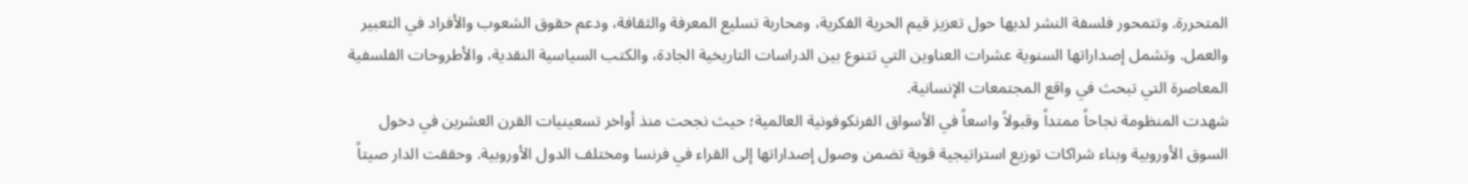المتحررة. وتتمحور فلسفة النشر لديها حول تعزيز قيم الحرية الفكرية، ومحاربة تسليع المعرفة والثقافة، ودعم حقوق الشعوب والأفراد في التعبير والعمل. وتشمل إصداراتها السنوية عشرات العناوين التي تتنوع بين الدراسات التاريخية الجادة، والكتب السياسية النقدية، والأطروحات الفلسفية المعاصرة التي تبحث في واقع المجتمعات الإنسانية.
شهدت المنظومة نجاحاً ممتداً وقبولاً واسعاً في الأسواق الفرنكوفونية العالمية؛ حيث نجحت منذ أواخر تسعينيات القرن العشرين في دخول السوق الأوروبية وبناء شراكات توزيع استراتيجية قوية تضمن وصول إصداراتها إلى القراء في فرنسا ومختلف الدول الأوروبية. وحققت الدار صيتاً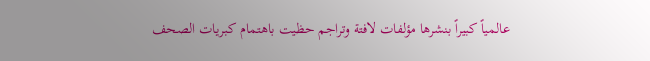عالمياً كبيراً بنشرها مؤلفات لافتة وتراجم حظيت باهتمام كبريات الصحف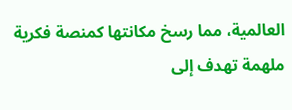العالمية، مما رسخ مكانتها كمنصة فكرية ملهمة تهدف إلى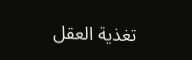تغذية العقل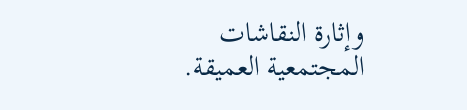وإثارة النقاشات المجتمعية العميقة.